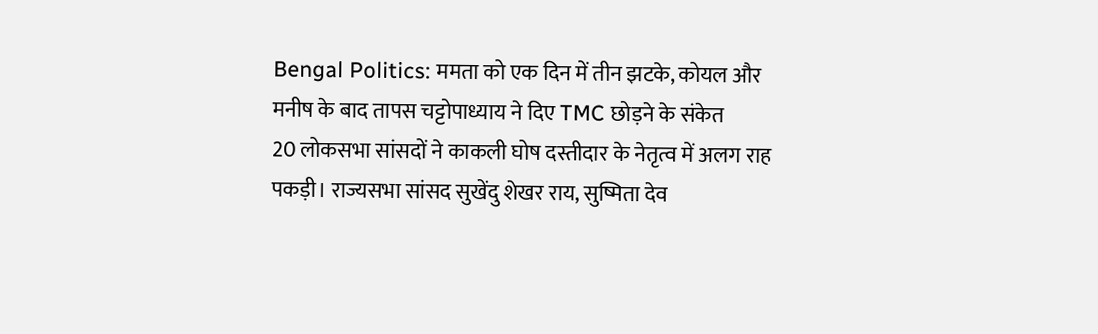Bengal Politics: ममता को एक दिन में तीन झटके, कोयल और मनीष के बाद तापस चट्टोपाध्याय ने दिए TMC छोड़ने के संकेत
20 लोकसभा सांसदों ने काकली घोष दस्तीदार के नेतृत्व में अलग राह पकड़ी। राज्यसभा सांसद सुखेंदु शेखर राय, सुष्मिता देव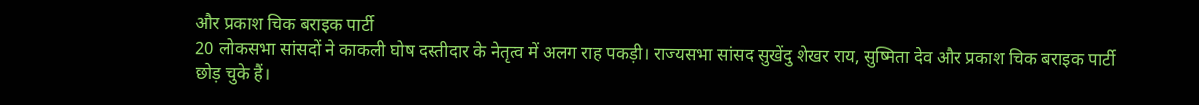और प्रकाश चिक बराइक पार्टी
20 लोकसभा सांसदों ने काकली घोष दस्तीदार के नेतृत्व में अलग राह पकड़ी। राज्यसभा सांसद सुखेंदु शेखर राय, सुष्मिता देव और प्रकाश चिक बराइक पार्टी छोड़ चुके हैं।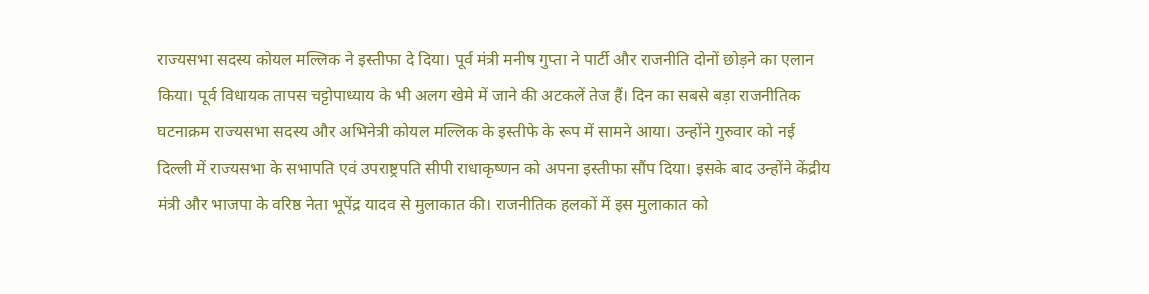राज्यसभा सदस्य कोयल मल्लिक ने इस्तीफा दे दिया। पूर्व मंत्री मनीष गुप्ता ने पार्टी और राजनीति दोनों छोड़ने का एलान किया। पूर्व विधायक तापस चट्टोपाध्याय के भी अलग खेमे में जाने की अटकलें तेज हैं। दिन का सबसे बड़ा राजनीतिक घटनाक्रम राज्यसभा सदस्य और अभिनेत्री कोयल मल्लिक के इस्तीफे के रूप में सामने आया। उन्होंने गुरुवार को नई दिल्ली में राज्यसभा के सभापति एवं उपराष्ट्रपति सीपी राधाकृष्णन को अपना इस्तीफा सौंप दिया। इसके बाद उन्होंने केंद्रीय मंत्री और भाजपा के वरिष्ठ नेता भूपेंद्र यादव से मुलाकात की। राजनीतिक हलकों में इस मुलाकात को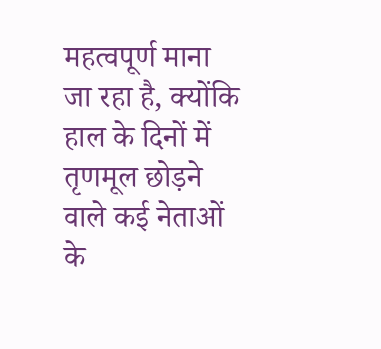महत्वपूर्ण माना जा रहा है, क्योंकि हाल के दिनों में तृणमूल छोड़ने वाले कई नेताओं के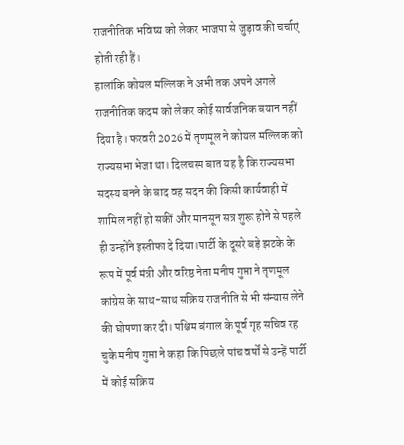राजनीतिक भविष्य को लेकर भाजपा से जुड़ाव की चर्चाएं होती रही हैं।
हालांकि कोयल मल्लिक ने अभी तक अपने अगले राजनीतिक कदम को लेकर कोई सार्वजनिक बयान नहीं दिया है। फरवरी 2026 में तृणमूल ने कोयल मल्लिक को राज्यसभा भेजा था। दिलचस्प बात यह है कि राज्यसभा सदस्य बनने के बाद वह सदन की किसी कार्यवाही में शामिल नहीं हो सकीं और मानसून सत्र शुरू होने से पहले ही उन्होंने इस्तीफा दे दिया।पार्टी के दूसरे बड़े झटके के रूप में पूर्व मंत्री और वरिष्ठ नेता मनीष गुप्ता ने तृणमूल कांग्रेस के साथ-साथ सक्रिय राजनीति से भी संन्यास लेने की घोषणा कर दी। पश्चिम बंगाल के पूर्व गृह सचिव रह चुके मनीष गुप्ता ने कहा कि पिछले पांच वर्षों से उन्हें पार्टी में कोई सक्रिय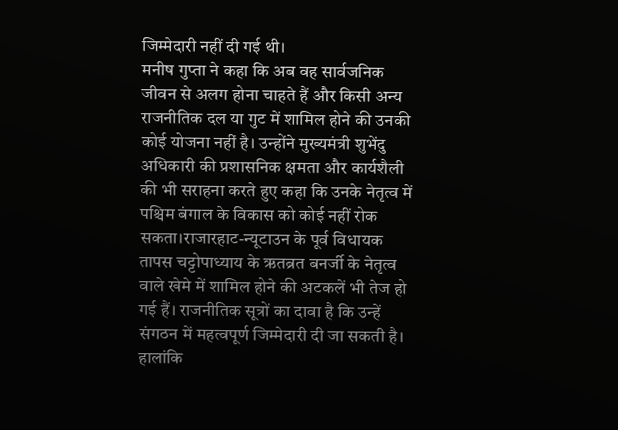जिम्मेदारी नहीं दी गई थी।
मनीष गुप्ता ने कहा कि अब वह सार्वजनिक जीवन से अलग होना चाहते हैं और किसी अन्य राजनीतिक दल या गुट में शामिल होने की उनकी कोई योजना नहीं है। उन्होंने मुख्यमंत्री शुभेंदु अधिकारी की प्रशासनिक क्षमता और कार्यशैली की भी सराहना करते हुए कहा कि उनके नेतृत्व में पश्चिम बंगाल के विकास को कोई नहीं रोक सकता।राजारहाट-न्यूटाउन के पूर्व विधायक तापस चट्टोपाध्याय के ऋतब्रत बनर्जी के नेतृत्व वाले खेमे में शामिल होने की अटकलें भी तेज हो गई हैं। राजनीतिक सूत्रों का दावा है कि उन्हें संगठन में महत्वपूर्ण जिम्मेदारी दी जा सकती है। हालांकि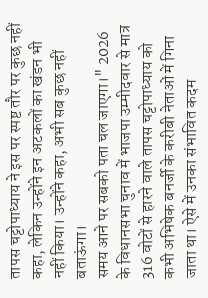तापस चट्टोपाध्याय ने इस पर स्पष्ट तौर पर कुछ नहीं कहा, लेकिन उन्होंने इन अटकलों का खंडन भी नहीं किया। उन्होंने कहा, अभी सब कुछ नहीं बताऊंगा।
समय आने पर सबको पता चल जाएगा।" 2026 के विधानसभा चुनाव में भाजपा उम्मीदवार से मात्र 316 वोटों से हारने वाले तापस चट्टोपाध्याय को कभी अभिषेक बनर्जी के करीबी नेताओं में गिना जाता था। ऐसे में उनका संभावित कदम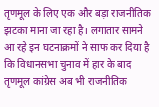तृणमूल के लिए एक और बड़ा राजनीतिक झटका माना जा रहा है। लगातार सामने आ रहे इन घटनाक्रमों ने साफ कर दिया है कि विधानसभा चुनाव में हार के बाद तृणमूल कांग्रेस अब भी राजनीतिक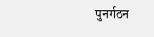पुनर्गठन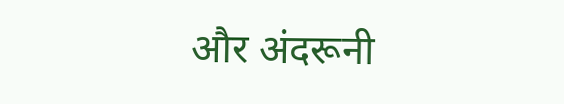और अंदरूनी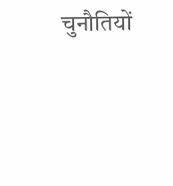चुनौतियों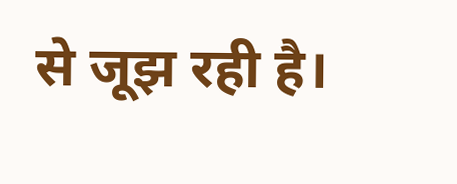से जूझ रही है।